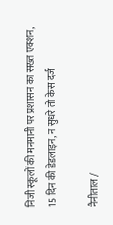निजी स्कूलों की मनमानी पर प्रशासन का सख्त एक्शन, 15 दिन की डेडलाइन, न सुधरे तो केस दर्ज

नैनीताल /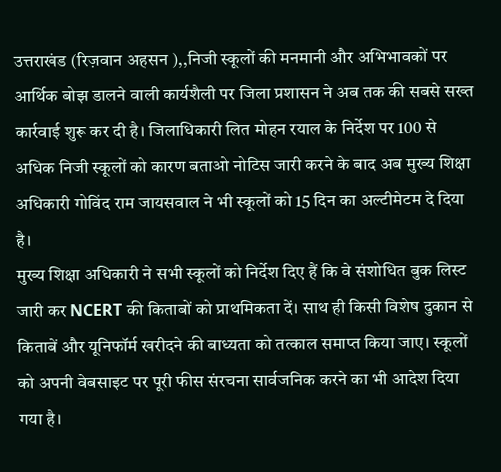उत्तराखंड (रिज़वान अहसन ),,निजी स्कूलों की मनमानी और अभिभावकों पर आर्थिक बोझ डालने वाली कार्यशैली पर जिला प्रशासन ने अब तक की सबसे सख्त कार्रवाई शुरू कर दी है। जिलाधिकारी लित मोहन रयाल के निर्देश पर 100 से अधिक निजी स्कूलों को कारण बताओ नोटिस जारी करने के बाद अब मुख्य शिक्षा अधिकारी गोविंद राम जायसवाल ने भी स्कूलों को 15 दिन का अल्टीमेटम दे दिया है।
मुख्य शिक्षा अधिकारी ने सभी स्कूलों को निर्देश दिए हैं कि वे संशोधित बुक लिस्ट जारी कर NCERT की किताबों को प्राथमिकता दें। साथ ही किसी विशेष दुकान से किताबें और यूनिफॉर्म खरीदने की बाध्यता को तत्काल समाप्त किया जाए। स्कूलों को अपनी वेबसाइट पर पूरी फीस संरचना सार्वजनिक करने का भी आदेश दिया गया है।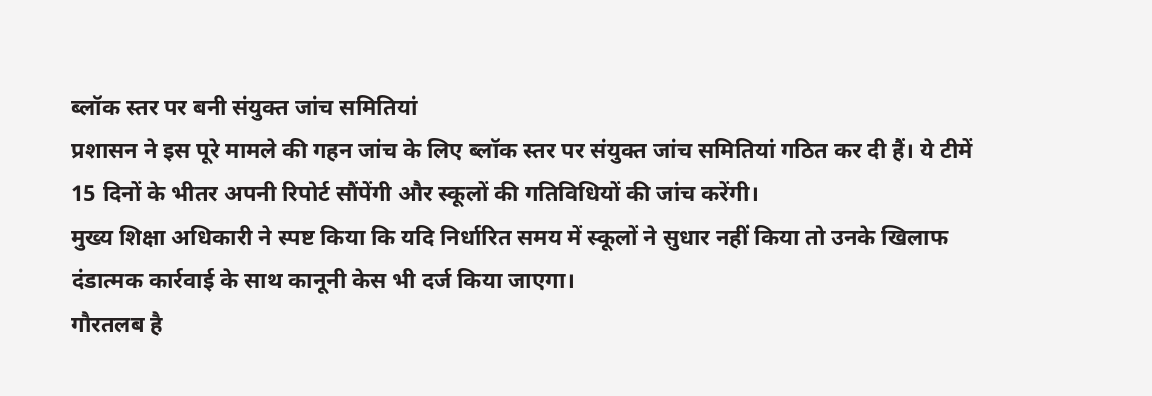ब्लॉक स्तर पर बनी संयुक्त जांच समितियां
प्रशासन ने इस पूरे मामले की गहन जांच के लिए ब्लॉक स्तर पर संयुक्त जांच समितियां गठित कर दी हैं। ये टीमें 15 दिनों के भीतर अपनी रिपोर्ट सौंपेंगी और स्कूलों की गतिविधियों की जांच करेंगी।
मुख्य शिक्षा अधिकारी ने स्पष्ट किया कि यदि निर्धारित समय में स्कूलों ने सुधार नहीं किया तो उनके खिलाफ दंडात्मक कार्रवाई के साथ कानूनी केस भी दर्ज किया जाएगा।
गौरतलब है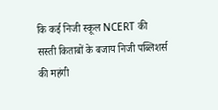कि कई निजी स्कूल NCERT की सस्ती किताबों के बजाय निजी पब्लिशर्स की महंगी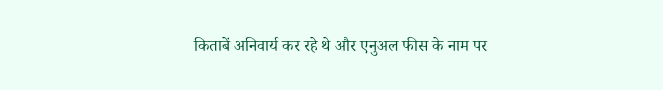किताबें अनिवार्य कर रहे थे और एनुअल फीस के नाम पर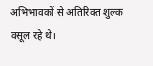अभिभावकों से अतिरिक्त शुल्क वसूल रहे थे।